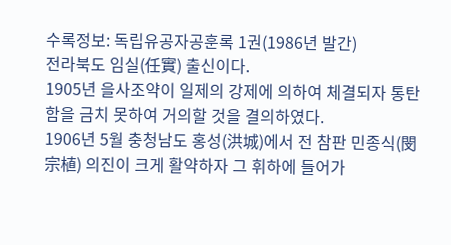수록정보: 독립유공자공훈록 1권(1986년 발간)
전라북도 임실(任實) 출신이다.
1905년 을사조약이 일제의 강제에 의하여 체결되자 통탄함을 금치 못하여 거의할 것을 결의하였다.
1906년 5월 충청남도 홍성(洪城)에서 전 참판 민종식(閔宗植) 의진이 크게 활약하자 그 휘하에 들어가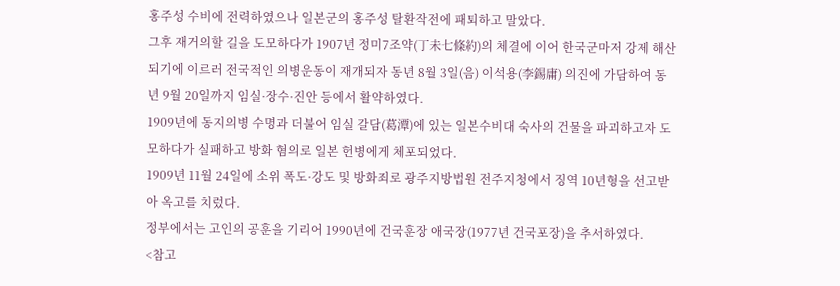홍주성 수비에 전력하였으나 일본군의 홍주성 탈환작전에 패퇴하고 말았다.
그후 재거의할 길을 도모하다가 1907년 정미7조약(丁未七條約)의 체결에 이어 한국군마저 강제 해산되기에 이르러 전국적인 의병운동이 재개되자 동년 8월 3일(음) 이석용(李錫庸) 의진에 가담하여 동년 9월 20일까지 임실·장수·진안 등에서 활약하였다.
1909년에 동지의병 수명과 더불어 임실 갈담(葛潭)에 있는 일본수비대 숙사의 건물을 파괴하고자 도모하다가 실패하고 방화 혐의로 일본 헌병에게 체포되었다.
1909년 11월 24일에 소위 폭도·강도 및 방화죄로 광주지방법원 전주지청에서 징역 10년형을 선고받아 옥고를 치렀다.
정부에서는 고인의 공훈을 기리어 1990년에 건국훈장 애국장(1977년 건국포장)을 추서하였다.
<참고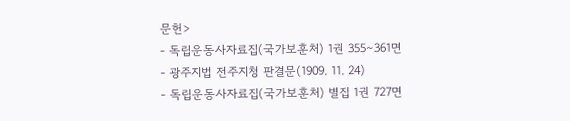문헌>
- 독립운동사자료집(국가보훈처) 1권 355∼361면
- 광주지법 전주지청 판결문(1909. 11. 24)
- 독립운동사자료집(국가보훈처) 별집 1권 727면